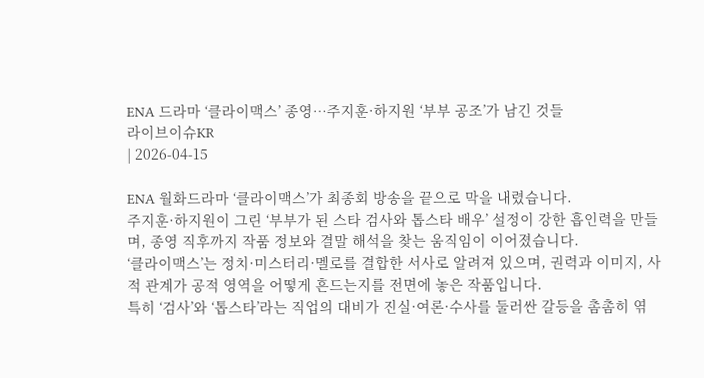ENA 드라마 ‘클라이맥스’ 종영…주지훈·하지원 ‘부부 공조’가 남긴 것들
라이브이슈KR
| 2026-04-15

ENA 월화드라마 ‘클라이맥스’가 최종회 방송을 끝으로 막을 내렸습니다.
주지훈·하지원이 그린 ‘부부가 된 스타 검사와 톱스타 배우’ 설정이 강한 흡인력을 만들며, 종영 직후까지 작품 정보와 결말 해석을 찾는 움직임이 이어졌습니다.
‘클라이맥스’는 정치·미스터리·멜로를 결합한 서사로 알려져 있으며, 권력과 이미지, 사적 관계가 공적 영역을 어떻게 흔드는지를 전면에 놓은 작품입니다.
특히 ‘검사’와 ‘톱스타’라는 직업의 대비가 진실·여론·수사를 둘러싼 갈등을 촘촘히 엮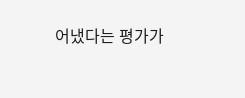어냈다는 평가가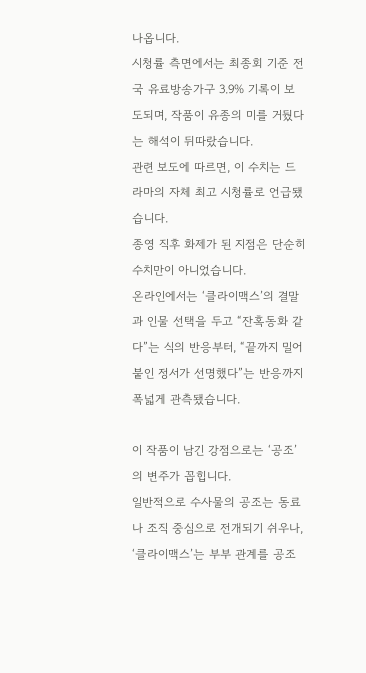나옵니다.
시청률 측면에서는 최종회 기준 전국 유료방송가구 3.9% 기록이 보도되며, 작품이 유종의 미를 거뒀다는 해석이 뒤따랐습니다.
관련 보도에 따르면, 이 수치는 드라마의 자체 최고 시청률로 언급됐습니다.
종영 직후 화제가 된 지점은 단순히 수치만이 아니었습니다.
온라인에서는 ‘클라이맥스’의 결말과 인물 선택을 두고 “잔혹동화 같다”는 식의 반응부터, “끝까지 밀어붙인 정서가 선명했다”는 반응까지 폭넓게 관측됐습니다.

이 작품이 남긴 강점으로는 ‘공조’의 변주가 꼽힙니다.
일반적으로 수사물의 공조는 동료나 조직 중심으로 전개되기 쉬우나, ‘클라이맥스’는 부부 관계를 공조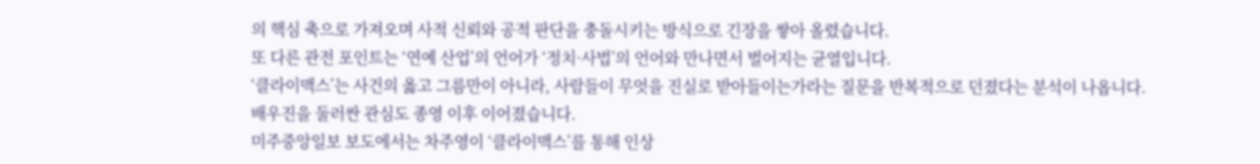의 핵심 축으로 가져오며 사적 신뢰와 공적 판단을 충돌시키는 방식으로 긴장을 쌓아 올렸습니다.
또 다른 관전 포인트는 ‘연예 산업’의 언어가 ‘정치·사법’의 언어와 만나면서 벌어지는 균열입니다.
‘클라이맥스’는 사건의 옳고 그름만이 아니라, 사람들이 무엇을 진실로 받아들이는가라는 질문을 반복적으로 던졌다는 분석이 나옵니다.
배우진을 둘러싼 관심도 종영 이후 이어졌습니다.
미주중앙일보 보도에서는 차주영이 ‘클라이맥스’를 통해 인상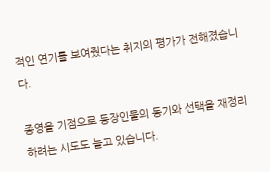적인 연기를 보여줬다는 취지의 평가가 전해졌습니다.

종영을 기점으로 등장인물의 동기와 선택을 재정리하려는 시도도 늘고 있습니다.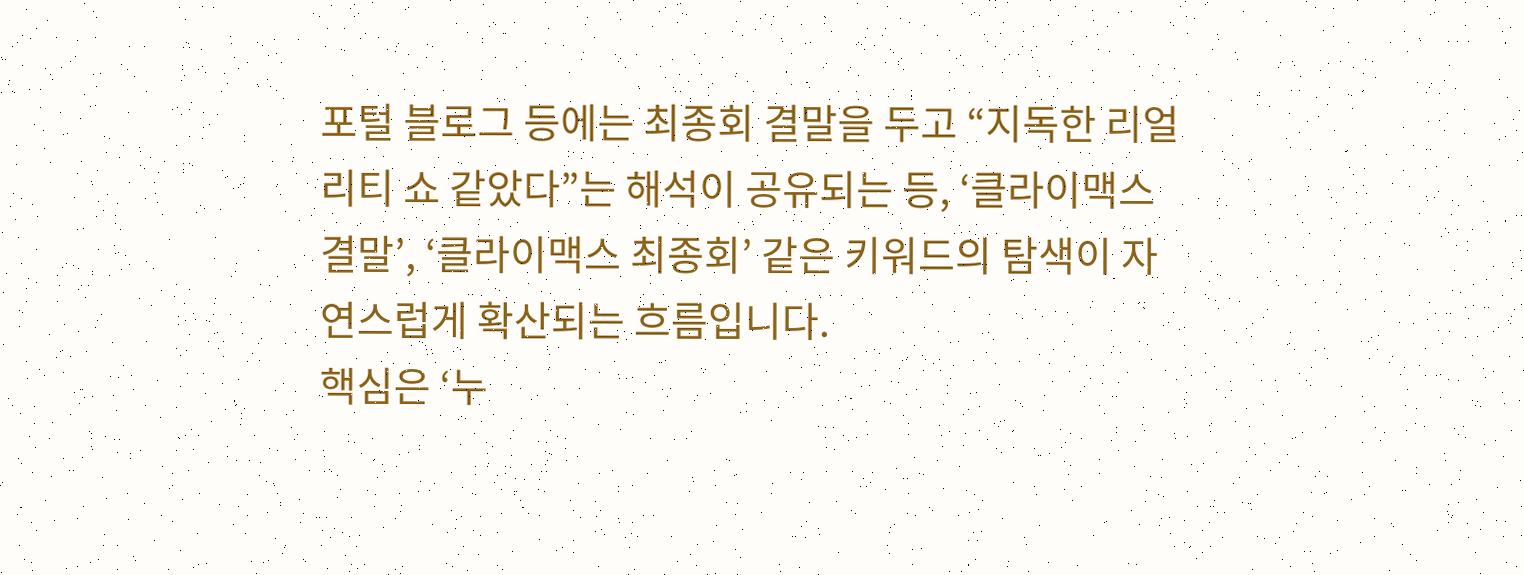포털 블로그 등에는 최종회 결말을 두고 “지독한 리얼리티 쇼 같았다”는 해석이 공유되는 등, ‘클라이맥스 결말’, ‘클라이맥스 최종회’ 같은 키워드의 탐색이 자연스럽게 확산되는 흐름입니다.
핵심은 ‘누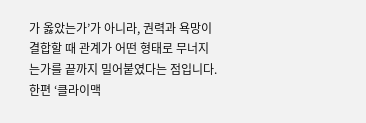가 옳았는가’가 아니라, 권력과 욕망이 결합할 때 관계가 어떤 형태로 무너지는가를 끝까지 밀어붙였다는 점입니다.
한편 ‘클라이맥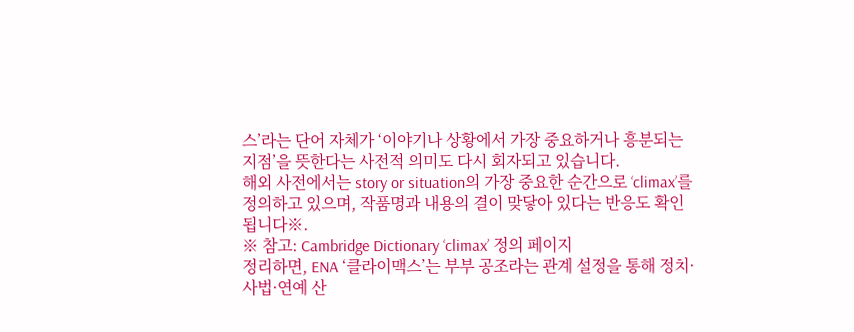스’라는 단어 자체가 ‘이야기나 상황에서 가장 중요하거나 흥분되는 지점’을 뜻한다는 사전적 의미도 다시 회자되고 있습니다.
해외 사전에서는 story or situation의 가장 중요한 순간으로 ‘climax’를 정의하고 있으며, 작품명과 내용의 결이 맞닿아 있다는 반응도 확인됩니다※.
※ 참고: Cambridge Dictionary ‘climax’ 정의 페이지
정리하면, ENA ‘클라이맥스’는 부부 공조라는 관계 설정을 통해 정치·사법·연예 산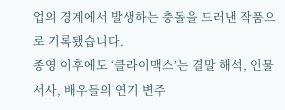업의 경계에서 발생하는 충돌을 드러낸 작품으로 기록됐습니다.
종영 이후에도 ‘클라이맥스’는 결말 해석, 인물 서사, 배우들의 연기 변주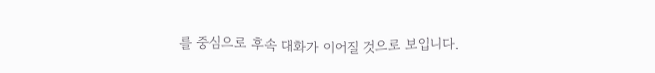를 중심으로 후속 대화가 이어질 것으로 보입니다.